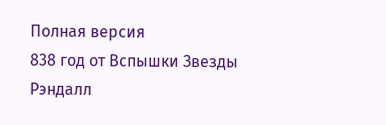Полная версия
838 год от Вспышки Звезды
Рэндалл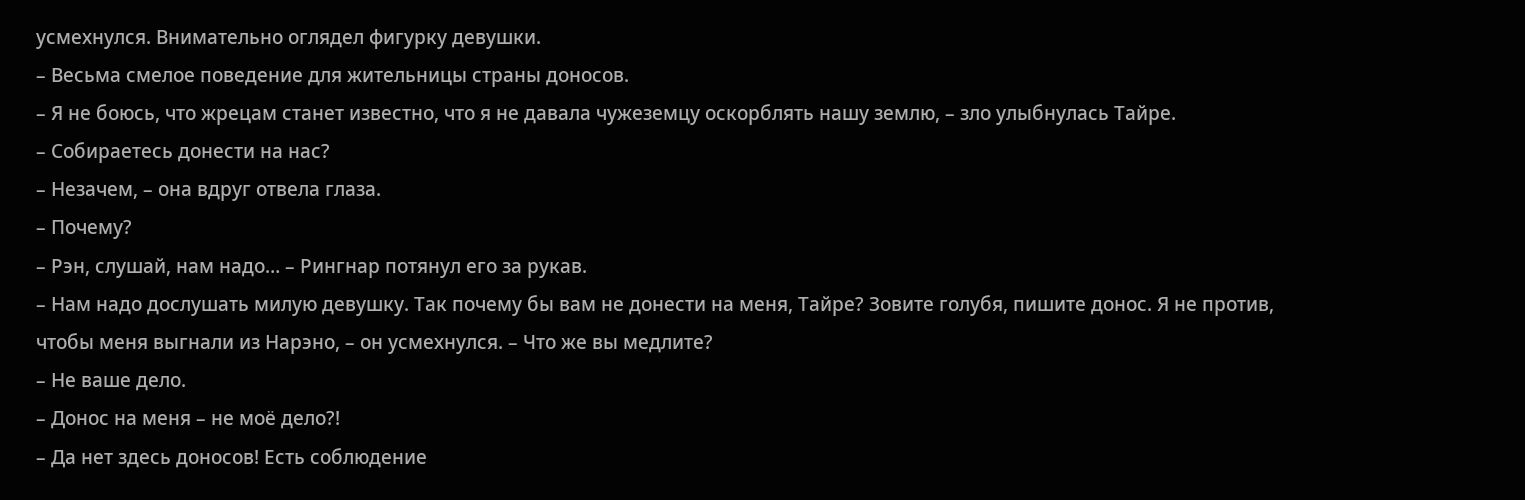усмехнулся. Внимательно оглядел фигурку девушки.
– Весьма смелое поведение для жительницы страны доносов.
– Я не боюсь, что жрецам станет известно, что я не давала чужеземцу оскорблять нашу землю, – зло улыбнулась Тайре.
– Собираетесь донести на нас?
– Незачем, – она вдруг отвела глаза.
– Почему?
– Рэн, слушай, нам надо… – Рингнар потянул его за рукав.
– Нам надо дослушать милую девушку. Так почему бы вам не донести на меня, Тайре? Зовите голубя, пишите донос. Я не против, чтобы меня выгнали из Нарэно, – он усмехнулся. – Что же вы медлите?
– Не ваше дело.
– Донос на меня – не моё дело?!
– Да нет здесь доносов! Есть соблюдение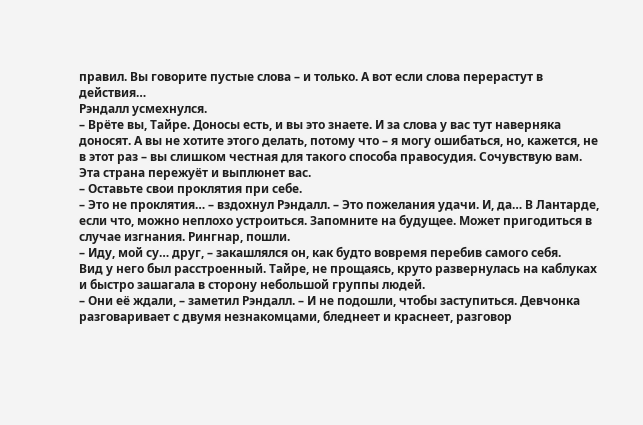правил. Вы говорите пустые слова – и только. А вот если слова перерастут в действия…
Рэндалл усмехнулся.
– Врёте вы, Тайре. Доносы есть, и вы это знаете. И за слова у вас тут наверняка доносят. А вы не хотите этого делать, потому что – я могу ошибаться, но, кажется, не в этот раз – вы слишком честная для такого способа правосудия. Сочувствую вам. Эта страна пережуёт и выплюнет вас.
– Оставьте свои проклятия при себе.
– Это не проклятия… – вздохнул Рэндалл. – Это пожелания удачи. И, да… В Лантарде, если что, можно неплохо устроиться. Запомните на будущее. Может пригодиться в случае изгнания. Рингнар, пошли.
– Иду, мой су… друг, – закашлялся он, как будто вовремя перебив самого себя.
Вид у него был расстроенный. Тайре, не прощаясь, круто развернулась на каблуках и быстро зашагала в сторону небольшой группы людей.
– Они её ждали, – заметил Рэндалл. – И не подошли, чтобы заступиться. Девчонка разговаривает с двумя незнакомцами, бледнеет и краснеет, разговор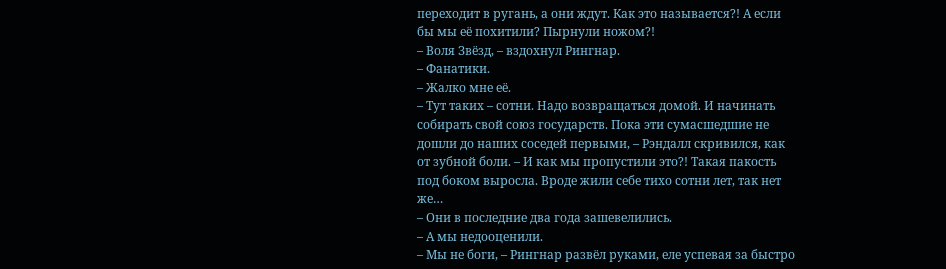переходит в ругань, а они ждут. Как это называется?! А если бы мы её похитили? Пырнули ножом?!
– Воля Звёзд, – вздохнул Рингнар.
– Фанатики.
– Жалко мне её.
– Тут таких – сотни. Надо возвращаться домой. И начинать собирать свой союз государств. Пока эти сумасшедшие не дошли до наших соседей первыми, – Рэндалл скривился, как от зубной боли. – И как мы пропустили это?! Такая пакость под боком выросла. Вроде жили себе тихо сотни лет, так нет же…
– Они в последние два года зашевелились.
– А мы недооценили.
– Мы не боги, – Рингнар развёл руками, еле успевая за быстро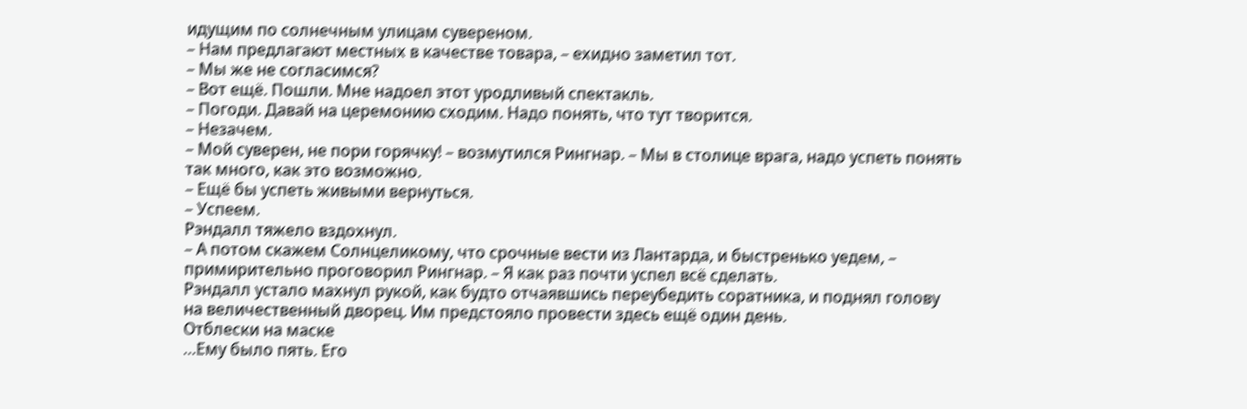идущим по солнечным улицам сувереном.
– Нам предлагают местных в качестве товара, – ехидно заметил тот.
– Мы же не согласимся?
– Вот ещё. Пошли. Мне надоел этот уродливый спектакль.
– Погоди. Давай на церемонию сходим. Надо понять, что тут творится.
– Незачем.
– Мой суверен, не пори горячку! – возмутился Рингнар. – Мы в столице врага, надо успеть понять так много, как это возможно.
– Ещё бы успеть живыми вернуться.
– Успеем.
Рэндалл тяжело вздохнул.
– А потом скажем Солнцеликому, что срочные вести из Лантарда, и быстренько уедем, – примирительно проговорил Рингнар. – Я как раз почти успел всё сделать.
Рэндалл устало махнул рукой, как будто отчаявшись переубедить соратника, и поднял голову на величественный дворец. Им предстояло провести здесь ещё один день.
Отблески на маске
…Ему было пять. Его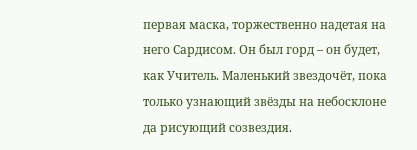первая маска, торжественно надетая на него Сардисом. Он был горд – он будет, как Учитель. Маленький звездочёт, пока только узнающий звёзды на небосклоне да рисующий созвездия.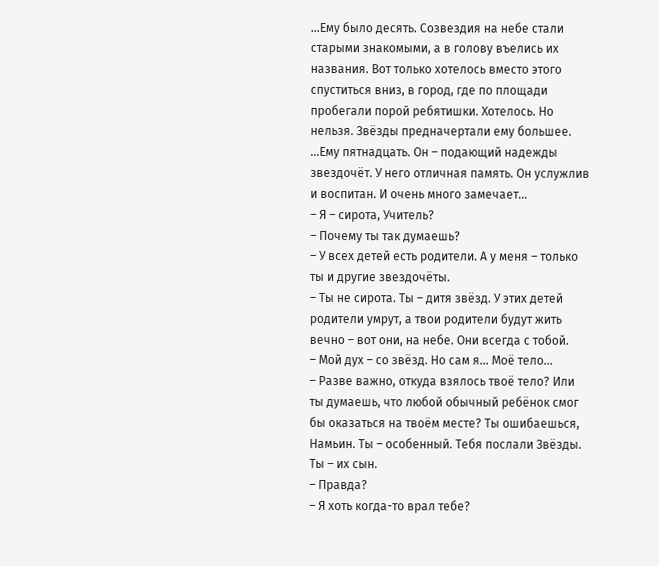…Ему было десять. Созвездия на небе стали старыми знакомыми, а в голову въелись их названия. Вот только хотелось вместо этого спуститься вниз, в город, где по площади пробегали порой ребятишки. Хотелось. Но нельзя. Звёзды предначертали ему большее.
…Ему пятнадцать. Он – подающий надежды звездочёт. У него отличная память. Он услужлив и воспитан. И очень много замечает…
– Я – сирота, Учитель?
– Почему ты так думаешь?
– У всех детей есть родители. А у меня – только ты и другие звездочёты.
– Ты не сирота. Ты – дитя звёзд. У этих детей родители умрут, а твои родители будут жить вечно – вот они, на небе. Они всегда с тобой.
– Мой дух – со звёзд. Но сам я… Моё тело…
– Разве важно, откуда взялось твоё тело? Или ты думаешь, что любой обычный ребёнок смог бы оказаться на твоём месте? Ты ошибаешься, Намьин. Ты – особенный. Тебя послали Звёзды. Ты – их сын.
– Правда?
– Я хоть когда-то врал тебе?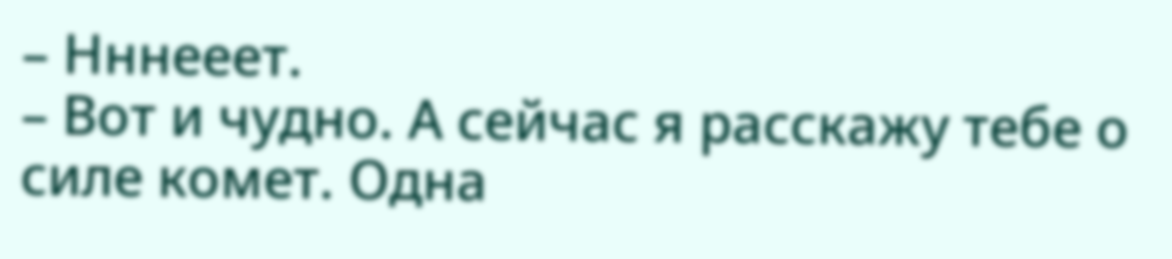– Нннееет.
– Вот и чудно. А сейчас я расскажу тебе о силе комет. Одна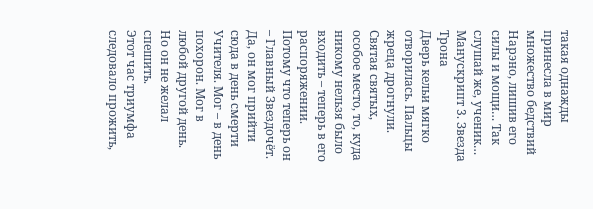такая однажды принесла в мир множество бедствий Нарэно, лишив его силы и мощи… Так слушай же, ученик…
Манускрипт 3. Звезда Трона
Дверь кельи мягко отворилась. Пальцы жреца дрогнули. Святая святых, особое место, то, куда никому нельзя было входить – теперь в его распоряжении.
Потому что теперь он – Главный Звездочёт.
Да, он мог прийти сюда в день смерти Учителя. Мог – в день похорон. Мог в любой другой день. Но он не желал спешить.
Этот час триумфа следовало прожить,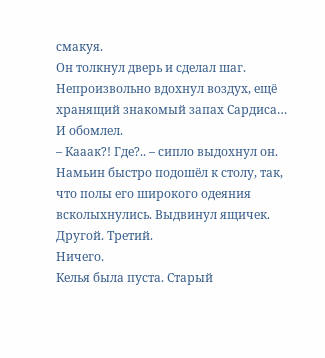смакуя.
Он толкнул дверь и сделал шаг. Непроизвольно вдохнул воздух, ещё хранящий знакомый запах Сардиса…
И обомлел.
– Кааак?! Где?.. – сипло выдохнул он.
Намьин быстро подошёл к столу, так, что полы его широкого одеяния всколыхнулись. Выдвинул ящичек. Другой. Третий.
Ничего.
Келья была пуста. Старый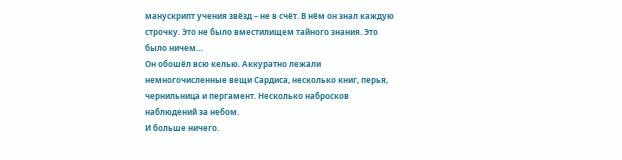манускрипт учения звёзд – не в счёт. В нём он знал каждую строчку. Это не было вместилищем тайного знания. Это было ничем…
Он обошёл всю келью. Аккуратно лежали немногочисленные вещи Сардиса, несколько книг, перья, чернильница и пергамент. Несколько набросков наблюдений за небом.
И больше ничего.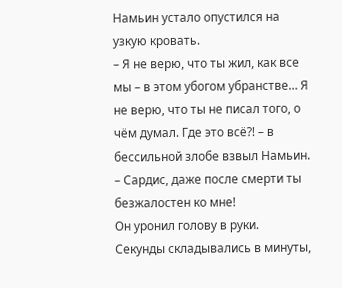Намьин устало опустился на узкую кровать.
– Я не верю, что ты жил, как все мы – в этом убогом убранстве… Я не верю, что ты не писал того, о чём думал. Где это всё?! – в бессильной злобе взвыл Намьин. – Сардис, даже после смерти ты безжалостен ко мне!
Он уронил голову в руки.
Секунды складывались в минуты,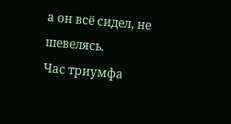а он всё сидел, не шевелясь.
Час триумфа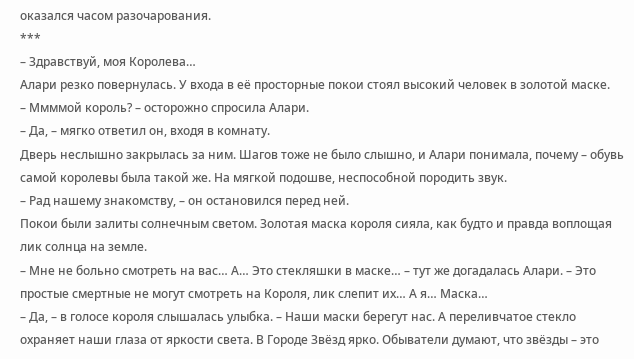оказался часом разочарования.
***
– Здравствуй, моя Королева…
Алари резко повернулась. У входа в её просторные покои стоял высокий человек в золотой маске.
– Ммммой король? – осторожно спросила Алари.
– Да, – мягко ответил он, входя в комнату.
Дверь неслышно закрылась за ним. Шагов тоже не было слышно, и Алари понимала, почему – обувь самой королевы была такой же. На мягкой подошве, неспособной породить звук.
– Рад нашему знакомству, – он остановился перед ней.
Покои были залиты солнечным светом. Золотая маска короля сияла, как будто и правда воплощая лик солнца на земле.
– Мне не больно смотреть на вас… А… Это стекляшки в маске… – тут же догадалась Алари. – Это простые смертные не могут смотреть на Короля, лик слепит их… А я… Маска…
– Да, – в голосе короля слышалась улыбка. – Наши маски берегут нас. А переливчатое стекло охраняет наши глаза от яркости света. В Городе Звёзд ярко. Обыватели думают, что звёзды – это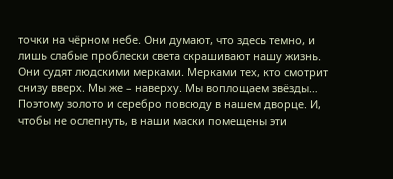точки на чёрном небе. Они думают, что здесь темно, и лишь слабые проблески света скрашивают нашу жизнь. Они судят людскими мерками. Мерками тех, кто смотрит снизу вверх. Мы же – наверху. Мы воплощаем звёзды… Поэтому золото и серебро повсюду в нашем дворце. И, чтобы не ослепнуть, в наши маски помещены эти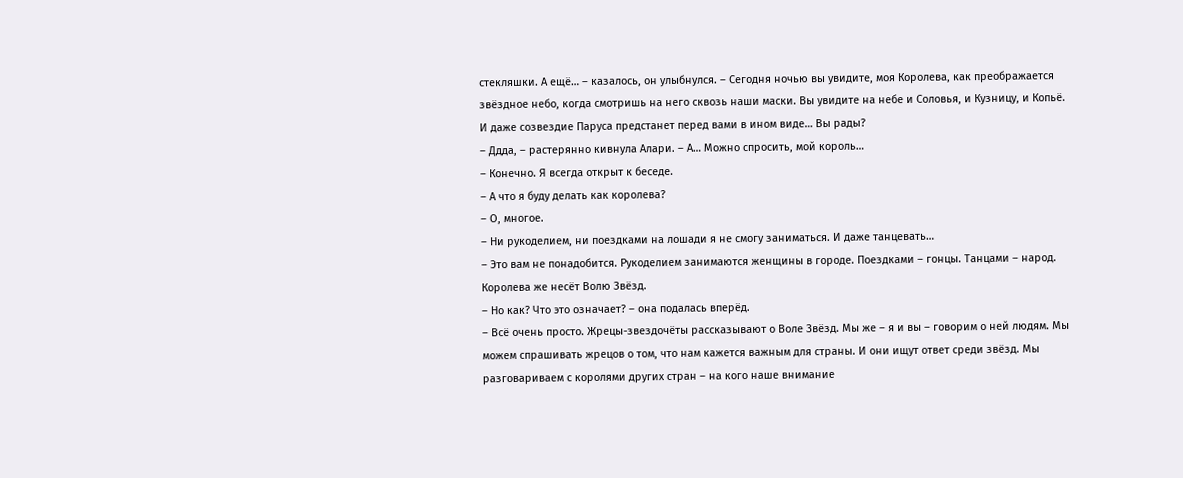стекляшки. А ещё… – казалось, он улыбнулся. – Сегодня ночью вы увидите, моя Королева, как преображается звёздное небо, когда смотришь на него сквозь наши маски. Вы увидите на небе и Соловья, и Кузницу, и Копьё. И даже созвездие Паруса предстанет перед вами в ином виде… Вы рады?
– Ддда, – растерянно кивнула Алари. – А… Можно спросить, мой король…
– Конечно. Я всегда открыт к беседе.
– А что я буду делать как королева?
– О, многое.
– Ни рукоделием, ни поездками на лошади я не смогу заниматься. И даже танцевать…
– Это вам не понадобится. Рукоделием занимаются женщины в городе. Поездками – гонцы. Танцами – народ. Королева же несёт Волю Звёзд.
– Но как? Что это означает? – она подалась вперёд.
– Всё очень просто. Жрецы-звездочёты рассказывают о Воле Звёзд. Мы же – я и вы – говорим о ней людям. Мы можем спрашивать жрецов о том, что нам кажется важным для страны. И они ищут ответ среди звёзд. Мы разговариваем с королями других стран – на кого наше внимание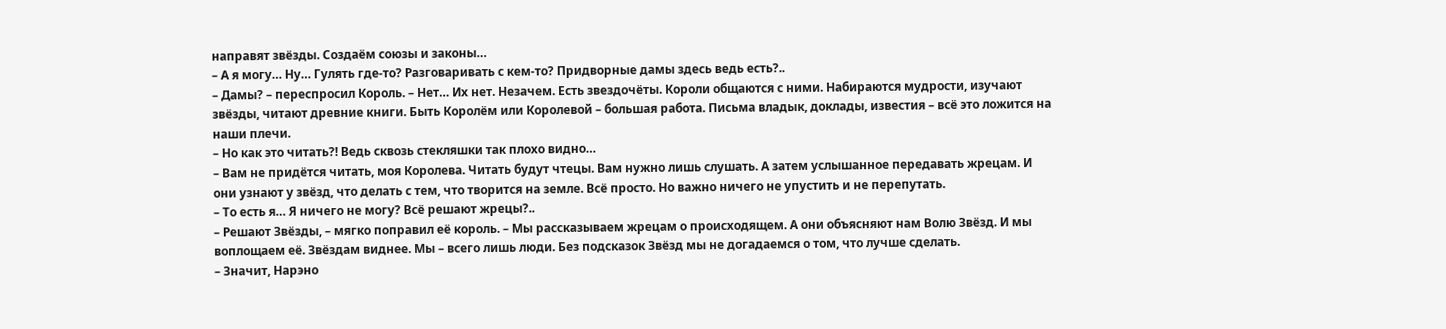направят звёзды. Создаём союзы и законы…
– А я могу… Ну… Гулять где-то? Разговаривать с кем-то? Придворные дамы здесь ведь есть?..
– Дамы? – переспросил Король. – Нет… Их нет. Незачем. Есть звездочёты. Короли общаются с ними. Набираются мудрости, изучают звёзды, читают древние книги. Быть Королём или Королевой – большая работа. Письма владык, доклады, известия – всё это ложится на наши плечи.
– Но как это читать?! Ведь сквозь стекляшки так плохо видно…
– Вам не придётся читать, моя Королева. Читать будут чтецы. Вам нужно лишь слушать. А затем услышанное передавать жрецам. И они узнают у звёзд, что делать с тем, что творится на земле. Всё просто. Но важно ничего не упустить и не перепутать.
– То есть я… Я ничего не могу? Всё решают жрецы?..
– Решают Звёзды, – мягко поправил её король. – Мы рассказываем жрецам о происходящем. А они объясняют нам Волю Звёзд. И мы воплощаем её. Звёздам виднее. Мы – всего лишь люди. Без подсказок Звёзд мы не догадаемся о том, что лучше сделать.
– Значит, Нарэно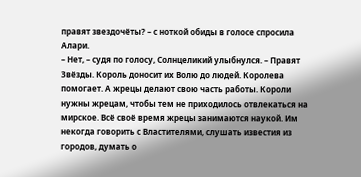правят звездочёты? – с ноткой обиды в голосе спросила Алари.
– Нет, – судя по голосу, Солнцеликий улыбнулся. – Правят Звёзды. Король доносит их Волю до людей. Королева помогает. А жрецы делают свою часть работы. Короли нужны жрецам, чтобы тем не приходилось отвлекаться на мирское. Всё своё время жрецы занимаются наукой. Им некогда говорить с Властителями, слушать известия из городов, думать о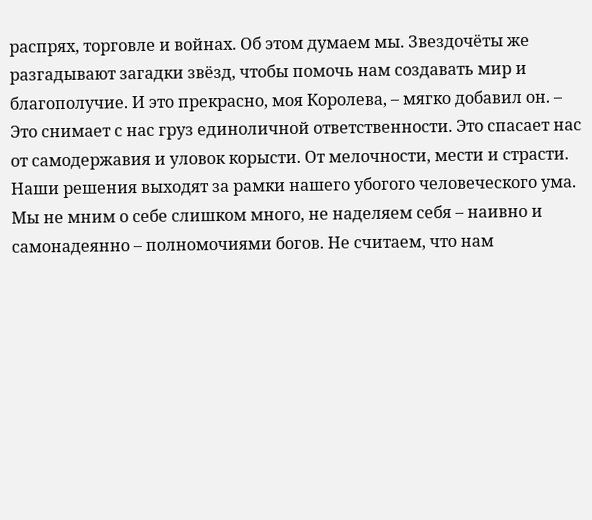распрях, торговле и войнах. Об этом думаем мы. Звездочёты же разгадывают загадки звёзд, чтобы помочь нам создавать мир и благополучие. И это прекрасно, моя Королева, – мягко добавил он. – Это снимает с нас груз единоличной ответственности. Это спасает нас от самодержавия и уловок корысти. От мелочности, мести и страсти. Наши решения выходят за рамки нашего убогого человеческого ума. Мы не мним о себе слишком много, не наделяем себя – наивно и самонадеянно – полномочиями богов. Не считаем, что нам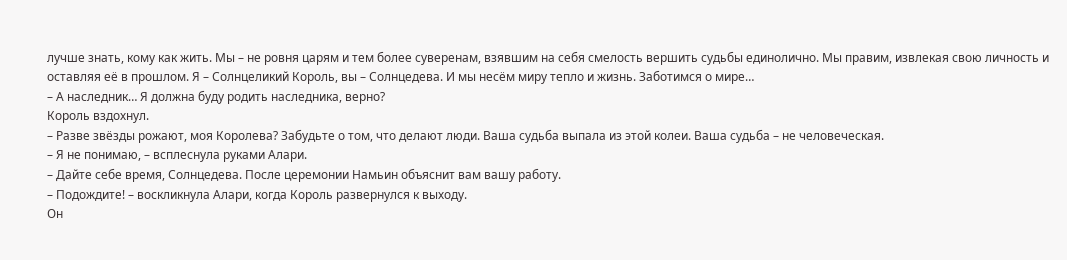лучше знать, кому как жить. Мы – не ровня царям и тем более суверенам, взявшим на себя смелость вершить судьбы единолично. Мы правим, извлекая свою личность и оставляя её в прошлом. Я – Солнцеликий Король, вы – Солнцедева. И мы несём миру тепло и жизнь. Заботимся о мире…
– А наследник… Я должна буду родить наследника, верно?
Король вздохнул.
– Разве звёзды рожают, моя Королева? Забудьте о том, что делают люди. Ваша судьба выпала из этой колеи. Ваша судьба – не человеческая.
– Я не понимаю, – всплеснула руками Алари.
– Дайте себе время, Солнцедева. После церемонии Намьин объяснит вам вашу работу.
– Подождите! – воскликнула Алари, когда Король развернулся к выходу.
Он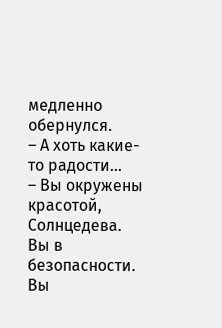медленно обернулся.
– А хоть какие-то радости…
– Вы окружены красотой, Солнцедева. Вы в безопасности. Вы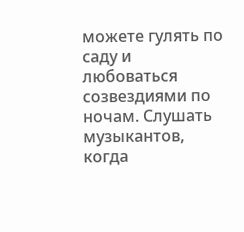можете гулять по саду и любоваться созвездиями по ночам. Слушать музыкантов, когда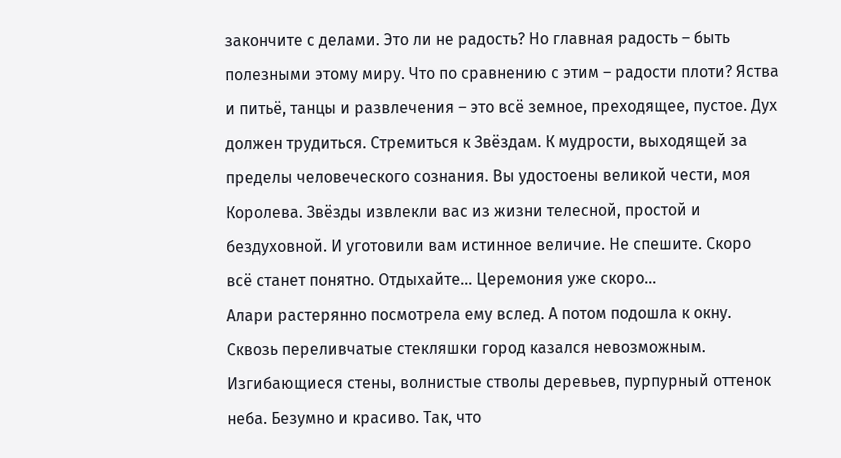закончите с делами. Это ли не радость? Но главная радость – быть полезными этому миру. Что по сравнению с этим – радости плоти? Яства и питьё, танцы и развлечения – это всё земное, преходящее, пустое. Дух должен трудиться. Стремиться к Звёздам. К мудрости, выходящей за пределы человеческого сознания. Вы удостоены великой чести, моя Королева. Звёзды извлекли вас из жизни телесной, простой и бездуховной. И уготовили вам истинное величие. Не спешите. Скоро всё станет понятно. Отдыхайте… Церемония уже скоро…
Алари растерянно посмотрела ему вслед. А потом подошла к окну. Сквозь переливчатые стекляшки город казался невозможным. Изгибающиеся стены, волнистые стволы деревьев, пурпурный оттенок неба. Безумно и красиво. Так, что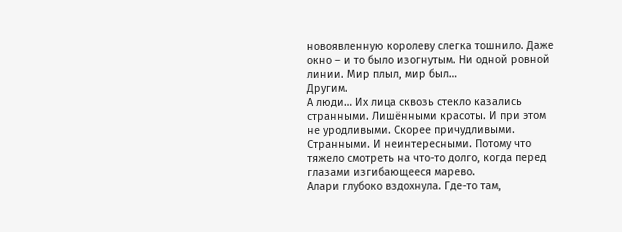новоявленную королеву слегка тошнило. Даже окно – и то было изогнутым. Ни одной ровной линии. Мир плыл, мир был…
Другим.
А люди… Их лица сквозь стекло казались странными. Лишёнными красоты. И при этом не уродливыми. Скорее причудливыми. Странными. И неинтересными. Потому что тяжело смотреть на что-то долго, когда перед глазами изгибающееся марево.
Алари глубоко вздохнула. Где-то там,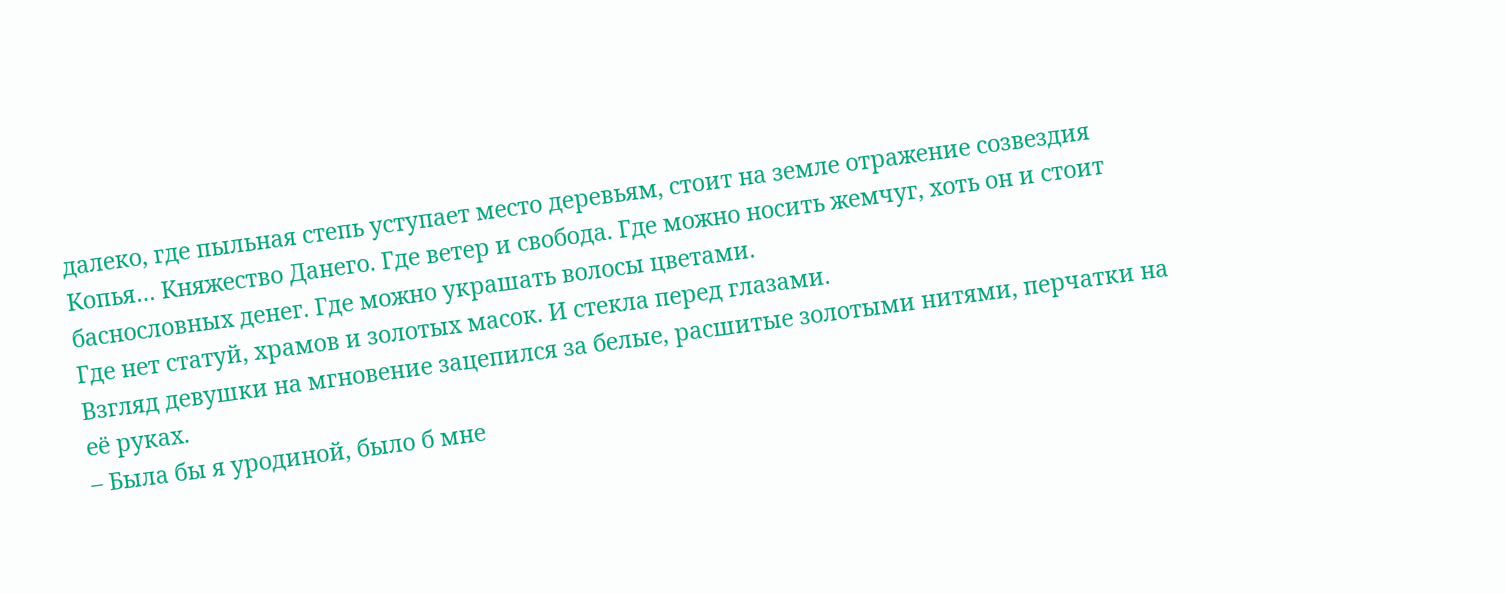далеко, где пыльная степь уступает место деревьям, стоит на земле отражение созвездия Копья… Княжество Данего. Где ветер и свобода. Где можно носить жемчуг, хоть он и стоит баснословных денег. Где можно украшать волосы цветами.
Где нет статуй, храмов и золотых масок. И стекла перед глазами.
Взгляд девушки на мгновение зацепился за белые, расшитые золотыми нитями, перчатки на её руках.
– Была бы я уродиной, было б мне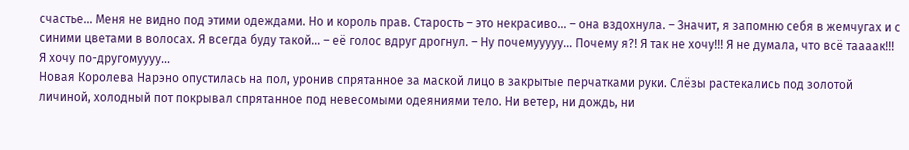счастье… Меня не видно под этими одеждами. Но и король прав. Старость – это некрасиво… – она вздохнула. – Значит, я запомню себя в жемчугах и с синими цветами в волосах. Я всегда буду такой… – её голос вдруг дрогнул. – Ну почемууууу… Почему я?! Я так не хочу!!! Я не думала, что всё таааак!!! Я хочу по-другомуууу…
Новая Королева Нарэно опустилась на пол, уронив спрятанное за маской лицо в закрытые перчатками руки. Слёзы растекались под золотой личиной, холодный пот покрывал спрятанное под невесомыми одеяниями тело. Ни ветер, ни дождь, ни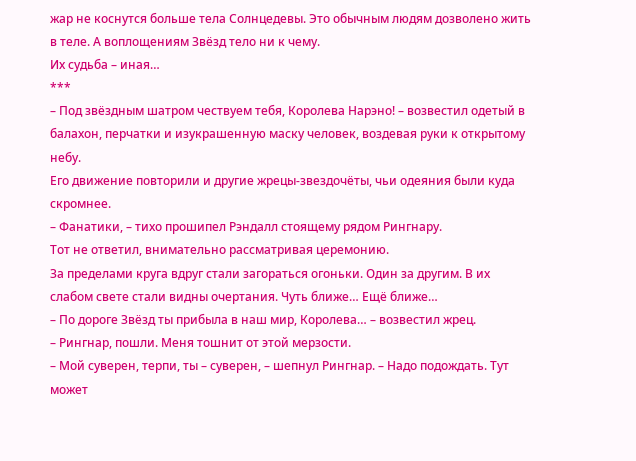жар не коснутся больше тела Солнцедевы. Это обычным людям дозволено жить в теле. А воплощениям Звёзд тело ни к чему.
Их судьба – иная…
***
– Под звёздным шатром чествуем тебя, Королева Нарэно! – возвестил одетый в балахон, перчатки и изукрашенную маску человек, воздевая руки к открытому небу.
Его движение повторили и другие жрецы-звездочёты, чьи одеяния были куда скромнее.
– Фанатики, – тихо прошипел Рэндалл стоящему рядом Рингнару.
Тот не ответил, внимательно рассматривая церемонию.
За пределами круга вдруг стали загораться огоньки. Один за другим. В их слабом свете стали видны очертания. Чуть ближе… Ещё ближе…
– По дороге Звёзд ты прибыла в наш мир, Королева… – возвестил жрец.
– Рингнар, пошли. Меня тошнит от этой мерзости.
– Мой суверен, терпи, ты – суверен, – шепнул Рингнар. – Надо подождать. Тут может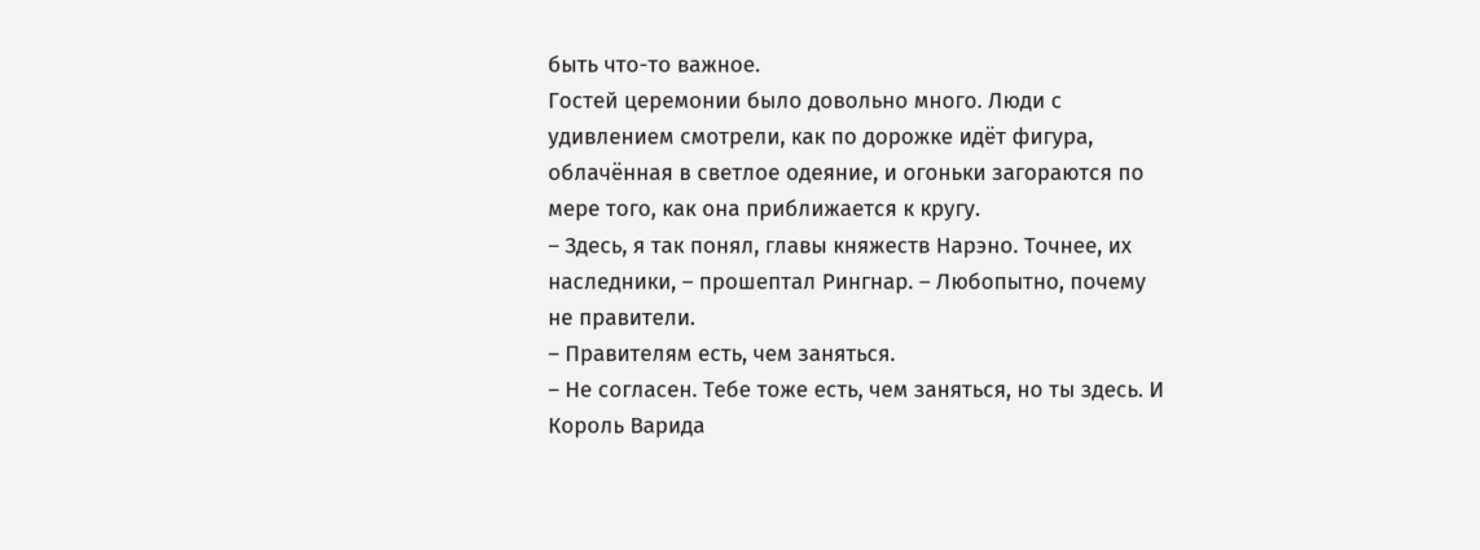быть что-то важное.
Гостей церемонии было довольно много. Люди с удивлением смотрели, как по дорожке идёт фигура, облачённая в светлое одеяние, и огоньки загораются по мере того, как она приближается к кругу.
– Здесь, я так понял, главы княжеств Нарэно. Точнее, их наследники, – прошептал Рингнар. – Любопытно, почему не правители.
– Правителям есть, чем заняться.
– Не согласен. Тебе тоже есть, чем заняться, но ты здесь. И Король Варида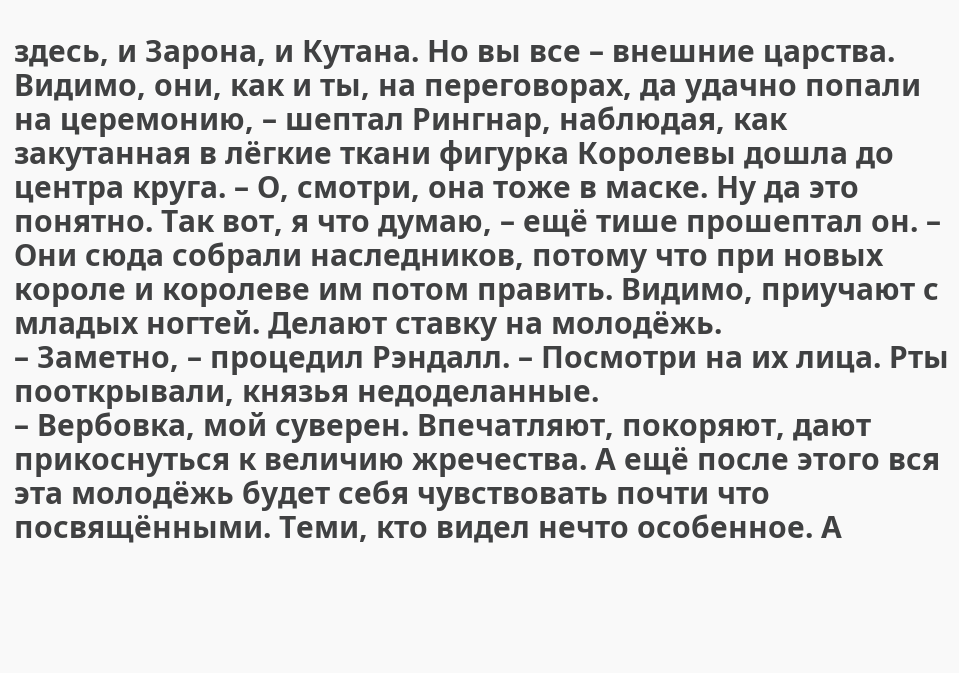здесь, и Зарона, и Кутана. Но вы все – внешние царства. Видимо, они, как и ты, на переговорах, да удачно попали на церемонию, – шептал Рингнар, наблюдая, как закутанная в лёгкие ткани фигурка Королевы дошла до центра круга. – О, смотри, она тоже в маске. Ну да это понятно. Так вот, я что думаю, – ещё тише прошептал он. – Они сюда собрали наследников, потому что при новых короле и королеве им потом править. Видимо, приучают с младых ногтей. Делают ставку на молодёжь.
– Заметно, – процедил Рэндалл. – Посмотри на их лица. Рты пооткрывали, князья недоделанные.
– Вербовка, мой суверен. Впечатляют, покоряют, дают прикоснуться к величию жречества. А ещё после этого вся эта молодёжь будет себя чувствовать почти что посвящёнными. Теми, кто видел нечто особенное. А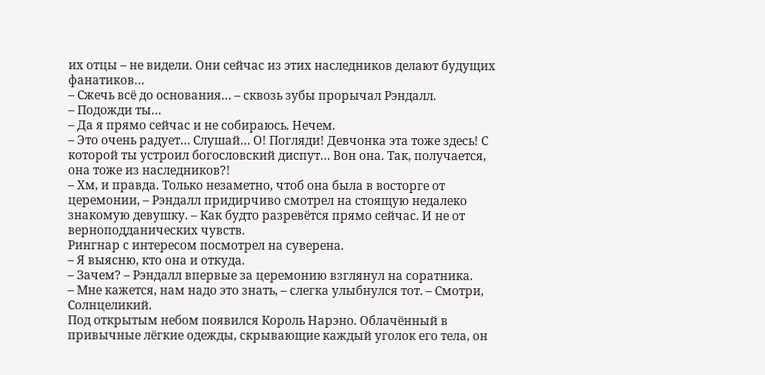их отцы – не видели. Они сейчас из этих наследников делают будущих фанатиков…
– Сжечь всё до основания… – сквозь зубы прорычал Рэндалл.
– Подожди ты…
– Да я прямо сейчас и не собираюсь. Нечем.
– Это очень радует… Слушай… О! Погляди! Девчонка эта тоже здесь! С которой ты устроил богословский диспут… Вон она. Так, получается, она тоже из наследников?!
– Хм, и правда. Только незаметно, чтоб она была в восторге от церемонии, – Рэндалл придирчиво смотрел на стоящую недалеко знакомую девушку. – Как будто разревётся прямо сейчас. И не от верноподданических чувств.
Рингнар с интересом посмотрел на суверена.
– Я выясню, кто она и откуда.
– Зачем? – Рэндалл впервые за церемонию взглянул на соратника.
– Мне кажется, нам надо это знать, – слегка улыбнулся тот. – Смотри, Солнцеликий.
Под открытым небом появился Король Нарэно. Облачённый в привычные лёгкие одежды, скрывающие каждый уголок его тела, он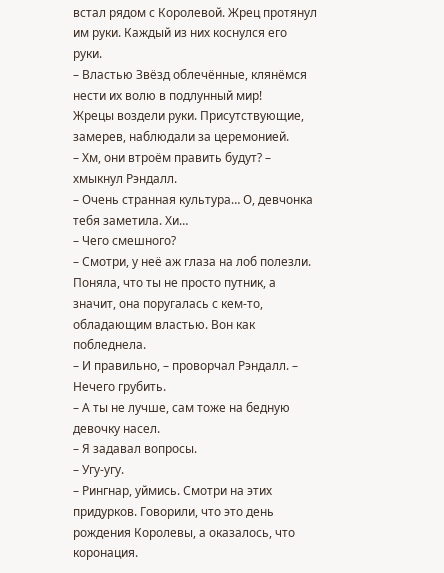встал рядом с Королевой. Жрец протянул им руки. Каждый из них коснулся его руки.
– Властью Звёзд облечённые, клянёмся нести их волю в подлунный мир!
Жрецы воздели руки. Присутствующие, замерев, наблюдали за церемонией.
– Хм, они втроём править будут? – хмыкнул Рэндалл.
– Очень странная культура… О, девчонка тебя заметила. Хи…
– Чего смешного?
– Смотри, у неё аж глаза на лоб полезли. Поняла, что ты не просто путник, а значит, она поругалась с кем-то, обладающим властью. Вон как побледнела.
– И правильно, – проворчал Рэндалл. – Нечего грубить.
– А ты не лучше, сам тоже на бедную девочку насел.
– Я задавал вопросы.
– Угу-угу.
– Рингнар, уймись. Смотри на этих придурков. Говорили, что это день рождения Королевы, а оказалось, что коронация.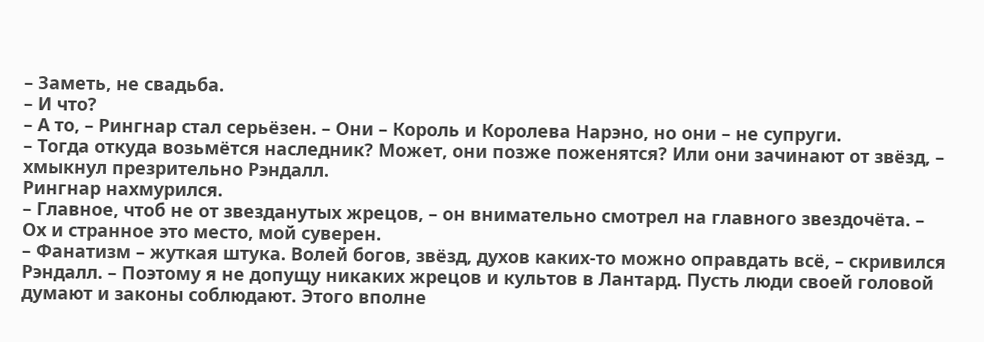– Заметь, не свадьба.
– И что?
– А то, – Рингнар стал серьёзен. – Они – Король и Королева Нарэно, но они – не супруги.
– Тогда откуда возьмётся наследник? Может, они позже поженятся? Или они зачинают от звёзд, – хмыкнул презрительно Рэндалл.
Рингнар нахмурился.
– Главное, чтоб не от звезданутых жрецов, – он внимательно смотрел на главного звездочёта. – Ох и странное это место, мой суверен.
– Фанатизм – жуткая штука. Волей богов, звёзд, духов каких-то можно оправдать всё, – скривился Рэндалл. – Поэтому я не допущу никаких жрецов и культов в Лантард. Пусть люди своей головой думают и законы соблюдают. Этого вполне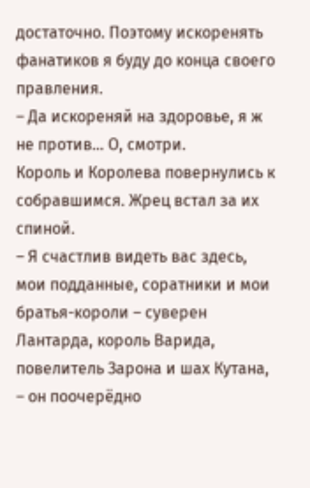достаточно. Поэтому искоренять фанатиков я буду до конца своего правления.
– Да искореняй на здоровье, я ж не против… О, смотри.
Король и Королева повернулись к собравшимся. Жрец встал за их спиной.
– Я счастлив видеть вас здесь, мои подданные, соратники и мои братья-короли – суверен Лантарда, король Варида, повелитель Зарона и шах Кутана, – он поочерёдно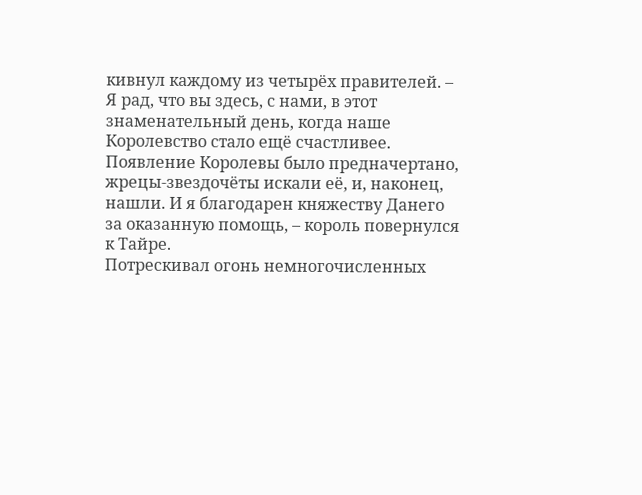кивнул каждому из четырёх правителей. – Я рад, что вы здесь, с нами, в этот знаменательный день, когда наше Королевство стало ещё счастливее. Появление Королевы было предначертано, жрецы-звездочёты искали её, и, наконец, нашли. И я благодарен княжеству Данего за оказанную помощь, – король повернулся к Тайре.
Потрескивал огонь немногочисленных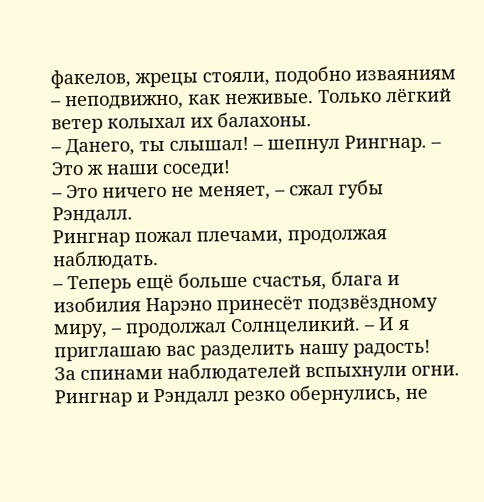факелов, жрецы стояли, подобно изваяниям – неподвижно, как неживые. Только лёгкий ветер колыхал их балахоны.
– Данего, ты слышал! – шепнул Рингнар. – Это ж наши соседи!
– Это ничего не меняет, – сжал губы Рэндалл.
Рингнар пожал плечами, продолжая наблюдать.
– Теперь ещё больше счастья, блага и изобилия Нарэно принесёт подзвёздному миру, – продолжал Солнцеликий. – И я приглашаю вас разделить нашу радость!
За спинами наблюдателей вспыхнули огни. Рингнар и Рэндалл резко обернулись, не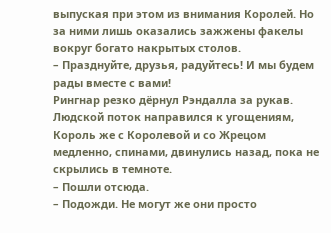выпуская при этом из внимания Королей. Но за ними лишь оказались зажжены факелы вокруг богато накрытых столов.
– Празднуйте, друзья, радуйтесь! И мы будем рады вместе с вами!
Рингнар резко дёрнул Рэндалла за рукав. Людской поток направился к угощениям, Король же с Королевой и со Жрецом медленно, спинами, двинулись назад, пока не скрылись в темноте.
– Пошли отсюда.
– Подожди. Не могут же они просто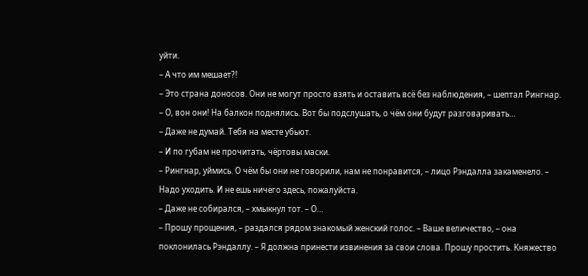уйти.
– А что им мешает?!
– Это страна доносов. Они не могут просто взять и оставить всё без наблюдения, – шептал Рингнар. – О, вон они! На балкон поднялись. Вот бы подслушать, о чём они будут разговаривать…
– Даже не думай. Тебя на месте убьют.
– И по губам не прочитать, чёртовы маски.
– Рингнар, уймись. О чём бы они не говорили, нам не понравится, – лицо Рэндалла закаменело. – Надо уходить. И не ешь ничего здесь, пожалуйста.
– Даже не собирался, – хмыкнул тот. – О…
– Прошу прощения, – раздался рядом знакомый женский голос. – Ваше величество, – она поклонилась Рэндаллу. – Я должна принести извинения за свои слова. Прошу простить. Княжество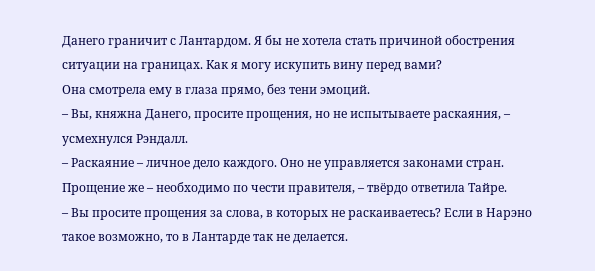Данего граничит с Лантардом. Я бы не хотела стать причиной обострения ситуации на границах. Как я могу искупить вину перед вами?
Она смотрела ему в глаза прямо, без тени эмоций.
– Вы, княжна Данего, просите прощения, но не испытываете раскаяния, – усмехнулся Рэндалл.
– Раскаяние – личное дело каждого. Оно не управляется законами стран. Прощение же – необходимо по чести правителя, – твёрдо ответила Тайре.
– Вы просите прощения за слова, в которых не раскаиваетесь? Если в Нарэно такое возможно, то в Лантарде так не делается.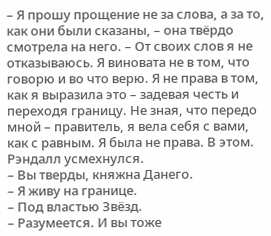– Я прошу прощение не за слова, а за то, как они были сказаны, – она твёрдо смотрела на него. – От своих слов я не отказываюсь. Я виновата не в том, что говорю и во что верю. Я не права в том, как я выразила это – задевая честь и переходя границу. Не зная, что передо мной – правитель, я вела себя с вами, как с равным. Я была не права. В этом.
Рэндалл усмехнулся.
– Вы тверды, княжна Данего.
– Я живу на границе.
– Под властью Звёзд.
– Разумеется. И вы тоже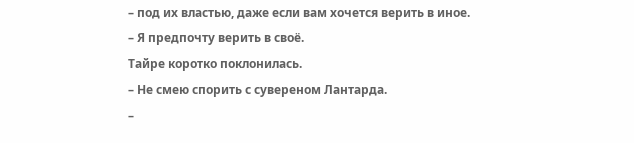– под их властью, даже если вам хочется верить в иное.
– Я предпочту верить в своё.
Тайре коротко поклонилась.
– Не смею спорить с сувереном Лантарда.
–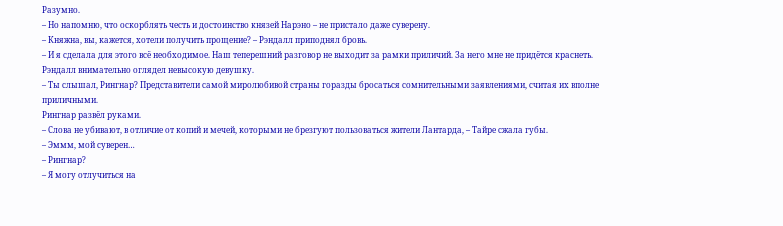Разумно.
– Но напомню, что оскорблять честь и достоинство князей Нарэно – не пристало даже суверену.
– Княжна, вы, кажется, хотели получить прощение? – Рэндалл приподнял бровь.
– И я сделала для этого всё необходимое. Наш теперешний разговор не выходит за рамки приличий. За него мне не придётся краснеть.
Рэндалл внимательно оглядел невысокую девушку.
– Ты слышал, Рингнар? Представители самой миролюбивой страны горазды бросаться сомнительными заявлениями, считая их вполне приличными.
Рингнар развёл руками.
– Слова не убивают, в отличие от копий и мечей, которыми не брезгуют пользоваться жители Лантарда, – Тайре сжала губы.
– Эммм, мой суверен…
– Рингнар?
– Я могу отлучиться на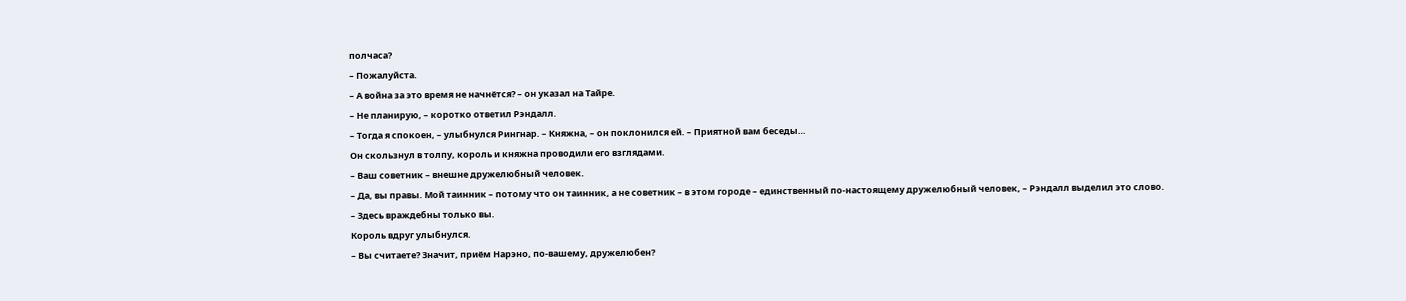полчаса?
– Пожалуйста.
– А война за это время не начнётся? – он указал на Тайре.
– Не планирую, – коротко ответил Рэндалл.
– Тогда я спокоен, – улыбнулся Рингнар. – Княжна, – он поклонился ей. – Приятной вам беседы…
Он скользнул в толпу, король и княжна проводили его взглядами.
– Ваш советник – внешне дружелюбный человек.
– Да, вы правы. Мой таинник – потому что он таинник, а не советник – в этом городе – единственный по-настоящему дружелюбный человек, – Рэндалл выделил это слово.
– Здесь враждебны только вы.
Король вдруг улыбнулся.
– Вы считаете? Значит, приём Нарэно, по-вашему, дружелюбен?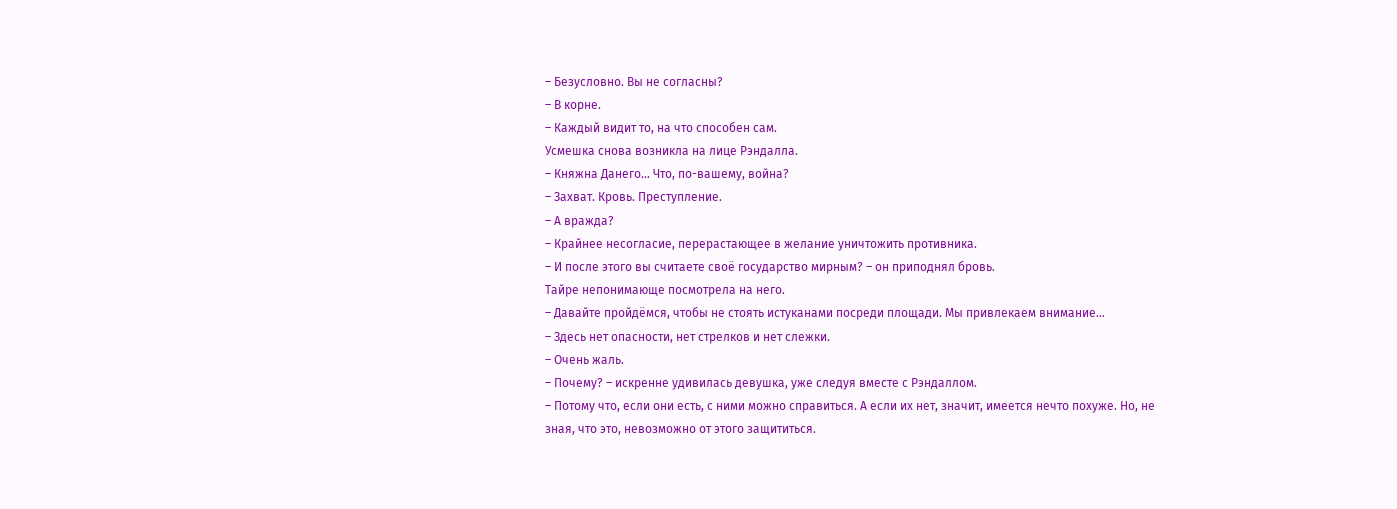– Безусловно. Вы не согласны?
– В корне.
– Каждый видит то, на что способен сам.
Усмешка снова возникла на лице Рэндалла.
– Княжна Данего… Что, по-вашему, война?
– Захват. Кровь. Преступление.
– А вражда?
– Крайнее несогласие, перерастающее в желание уничтожить противника.
– И после этого вы считаете своё государство мирным? – он приподнял бровь.
Тайре непонимающе посмотрела на него.
– Давайте пройдёмся, чтобы не стоять истуканами посреди площади. Мы привлекаем внимание…
– Здесь нет опасности, нет стрелков и нет слежки.
– Очень жаль.
– Почему? – искренне удивилась девушка, уже следуя вместе с Рэндаллом.
– Потому что, если они есть, с ними можно справиться. А если их нет, значит, имеется нечто похуже. Но, не зная, что это, невозможно от этого защититься.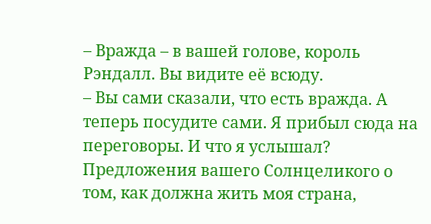– Вражда – в вашей голове, король Рэндалл. Вы видите её всюду.
– Вы сами сказали, что есть вражда. А теперь посудите сами. Я прибыл сюда на переговоры. И что я услышал? Предложения вашего Солнцеликого о том, как должна жить моя страна,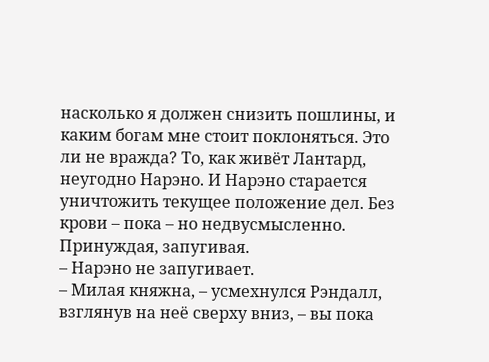насколько я должен снизить пошлины, и каким богам мне стоит поклоняться. Это ли не вражда? То, как живёт Лантард, неугодно Нарэно. И Нарэно старается уничтожить текущее положение дел. Без крови – пока – но недвусмысленно. Принуждая, запугивая.
– Нарэно не запугивает.
– Милая княжна, – усмехнулся Рэндалл, взглянув на неё сверху вниз, – вы пока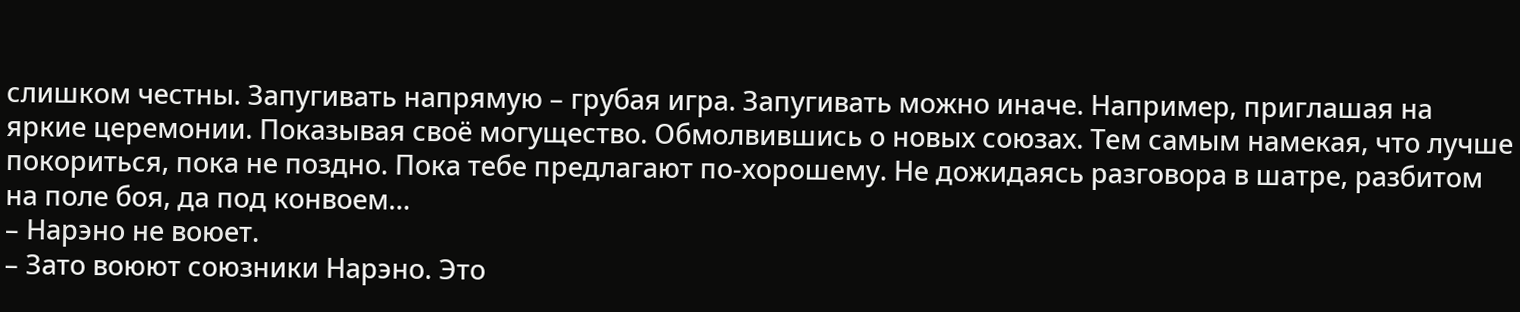слишком честны. Запугивать напрямую – грубая игра. Запугивать можно иначе. Например, приглашая на яркие церемонии. Показывая своё могущество. Обмолвившись о новых союзах. Тем самым намекая, что лучше покориться, пока не поздно. Пока тебе предлагают по-хорошему. Не дожидаясь разговора в шатре, разбитом на поле боя, да под конвоем…
– Нарэно не воюет.
– Зато воюют союзники Нарэно. Это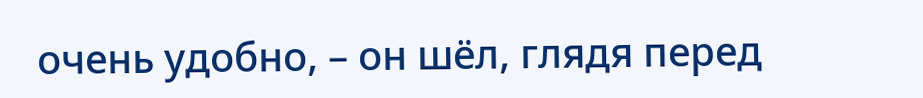очень удобно, – он шёл, глядя перед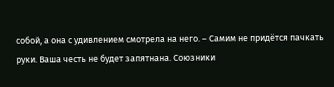собой, а она с удивлением смотрела на него. – Самим не придётся пачкать руки. Ваша честь не будет запятнана. Союзники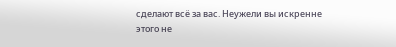сделают всё за вас. Неужели вы искренне этого не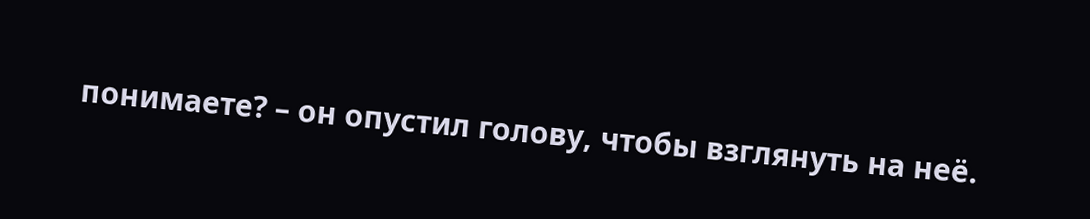понимаете? – он опустил голову, чтобы взглянуть на неё.